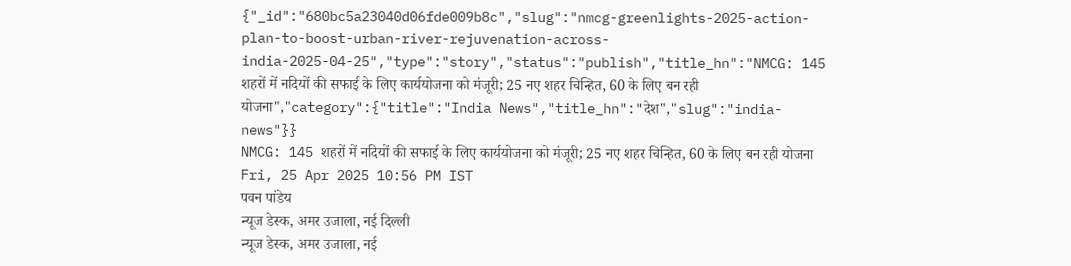{"_id":"680bc5a23040d06fde009b8c","slug":"nmcg-greenlights-2025-action-plan-to-boost-urban-river-rejuvenation-across-india-2025-04-25","type":"story","status":"publish","title_hn":"NMCG: 145 शहरों में नदियों की सफाई के लिए कार्ययोजना को मंजूरी; 25 नए शहर चिन्हित, 60 के लिए बन रही योजना","category":{"title":"India News","title_hn":"देश","slug":"india-news"}}
NMCG: 145 शहरों में नदियों की सफाई के लिए कार्ययोजना को मंजूरी; 25 नए शहर चिन्हित, 60 के लिए बन रही योजना
Fri, 25 Apr 2025 10:56 PM IST
पवन पांडेय
न्यूज डेस्क, अमर उजाला, नई दिल्ली
न्यूज डेस्क, अमर उजाला, नई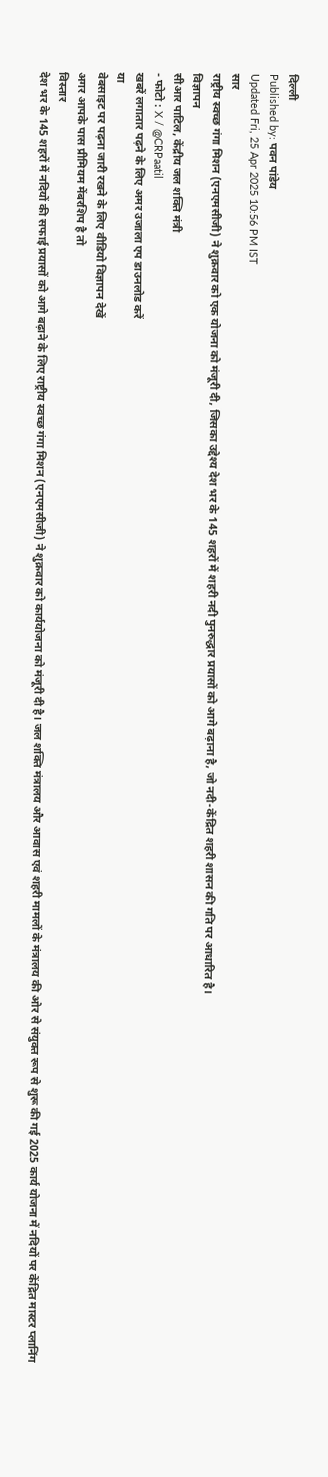दिल्ली
Published by: पवन पांडेय
Updated Fri, 25 Apr 2025 10:56 PM IST
सार
राष्ट्रीय स्वच्छ गंगा मिशन (एनएमसीजी) ने शुक्रवार को एक योजना को मंजूरी दी, जिसका उद्देश्य देश भर के 145 शहरों में शहरी नदी पुनरुद्धार प्रयासों को आगे बढ़ाना है, जो नदी-केंद्रित शहरी शासन की गति पर आधारित है।
विज्ञापन
सीआर पाटिल, केंद्रीय जल शक्ति मंत्री
- फोटो : X / @CRPaatil
खबरें लगातार पढ़ने के लिए अमर उजाला एप डाउनलोड करें
या
वेबसाइट पर पढ़ना जारी रखने के लिए वीडियो विज्ञापन देखें
अगर आपके पास प्रीमियम मेंबरशिप है तो
विस्तार
देश भर के 145 शहरों में नदियों की सफाई प्रयासों को आगे बढ़ाने के लिए राष्ट्रीय स्वच्छ गंगा मिशन (एनएमसीजी) ने शुक्रवार को कार्ययोजना को मंजूरी दी है। जल शक्ति मंत्रालय और आवास एवं शहरी मामलों के मंत्रालय की ओर से संयुक्त रूप से शुरू की गई 2025 कार्य योजना में नदियों पर केंद्रित मास्टर प्लानिंग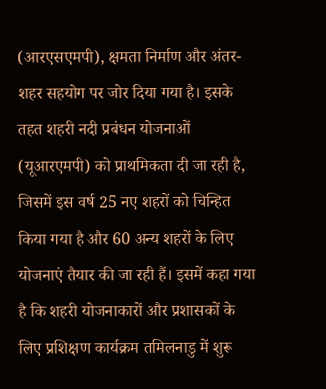(आरएसएमपी), क्षमता निर्माण और अंतर-शहर सहयोग पर जोर दिया गया है। इसके तहत शहरी नदी प्रबंधन योजनाओं (यूआरएमपी) को प्राथमिकता दी जा रही है, जिसमें इस वर्ष 25 नए शहरों को चिन्हित किया गया है और 60 अन्य शहरों के लिए योजनाएं तैयार की जा रही हैं। इसमें कहा गया है कि शहरी योजनाकारों और प्रशासकों के लिए प्रशिक्षण कार्यक्रम तमिलनाडु में शुरू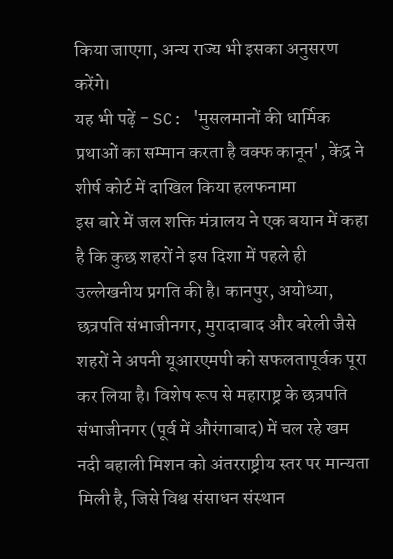किया जाएगा, अन्य राज्य भी इसका अनुसरण करेंगे।
यह भी पढ़ें - SC: 'मुसलमानों की धार्मिक प्रथाओं का सम्मान करता है वक्फ कानून', केंद्र ने शीर्ष कोर्ट में दाखिल किया हलफनामा
इस बारे में जल शक्ति मंत्रालय ने एक बयान में कहा है कि कुछ शहरों ने इस दिशा में पहले ही उल्लेखनीय प्रगति की है। कानपुर, अयोध्या, छत्रपति संभाजीनगर, मुरादाबाद और बरेली जैसे शहरों ने अपनी यूआरएमपी को सफलतापूर्वक पूरा कर लिया है। विशेष रूप से महाराष्ट्र के छत्रपति संभाजीनगर (पूर्व में औरंगाबाद) में चल रहे खम नदी बहाली मिशन को अंतरराष्ट्रीय स्तर पर मान्यता मिली है, जिसे विश्व संसाधन संस्थान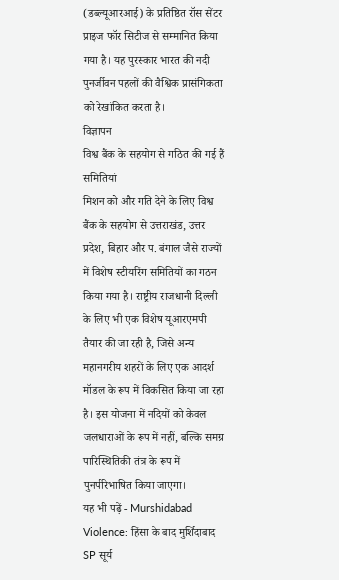(डब्ल्यूआरआई) के प्रतिष्ठित रॉस सेंटर प्राइज फॉर सिटीज से सम्मानित किया गया है। यह पुरस्कार भारत की नदी पुनर्जीवन पहलों की वैश्विक प्रासंगिकता को रेखांकित करता है।
विज्ञापन
विश्व बैंक के सहयोग से गठित की गई हैं समितियां
मिशन को और गति देने के लिए विश्व बैंक के सहयोग से उत्तराखंड, उत्तर प्रदेश, बिहार और प. बंगाल जैसे राज्यों में विशेष स्टीयरिंग समितियों का गठन किया गया है। राष्ट्रीय राजधानी दिल्ली के लिए भी एक विशेष यूआरएमपी तैयार की जा रही है, जिसे अन्य महानगरीय शहरों के लिए एक आदर्श मॉडल के रूप में विकसित किया जा रहा है। इस योजना में नदियों को केवल जलधाराओं के रूप में नहीं, बल्कि समग्र पारिस्थितिकी तंत्र के रूप में पुनर्परिभाषित किया जाएगा।
यह भी पढ़ें - Murshidabad Violence: हिंसा के बाद मुर्शिदाबाद SP सूर्य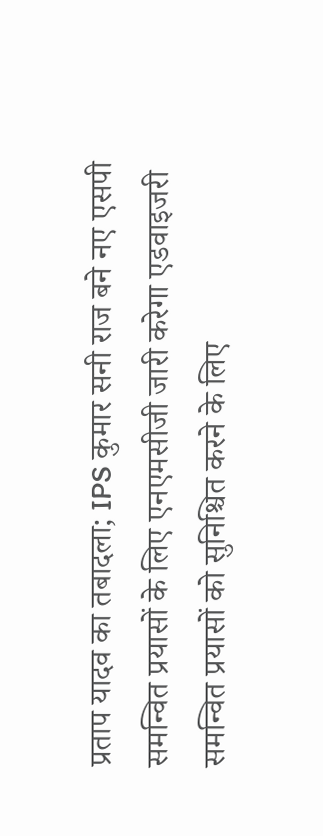प्रताप यादव का तबादला; IPS कुमार सनी राज बने नए एसपी
समन्वित प्रयासों के लिए एनएमसीजी जारी करेगा एडवाइजरी
समन्वित प्रयासों को सुनिश्चित करने के लिए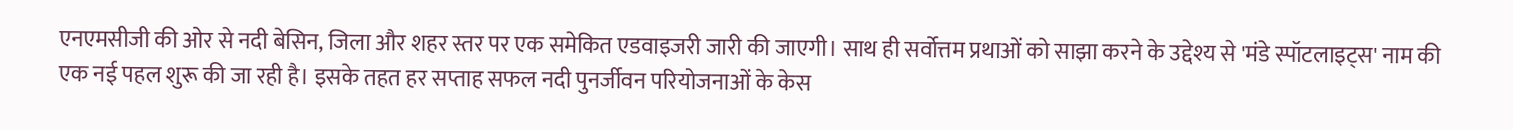एनएमसीजी की ओर से नदी बेसिन, जिला और शहर स्तर पर एक समेकित एडवाइजरी जारी की जाएगी। साथ ही सर्वोत्तम प्रथाओं को साझा करने के उद्देश्य से 'मंडे स्पॉटलाइट्स' नाम की एक नई पहल शुरू की जा रही है। इसके तहत हर सप्ताह सफल नदी पुनर्जीवन परियोजनाओं के केस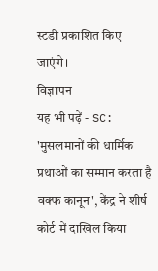स्टडी प्रकाशित किए जाएंगे।
विज्ञापन
यह भी पढ़ें - SC: 'मुसलमानों की धार्मिक प्रथाओं का सम्मान करता है वक्फ कानून', केंद्र ने शीर्ष कोर्ट में दाखिल किया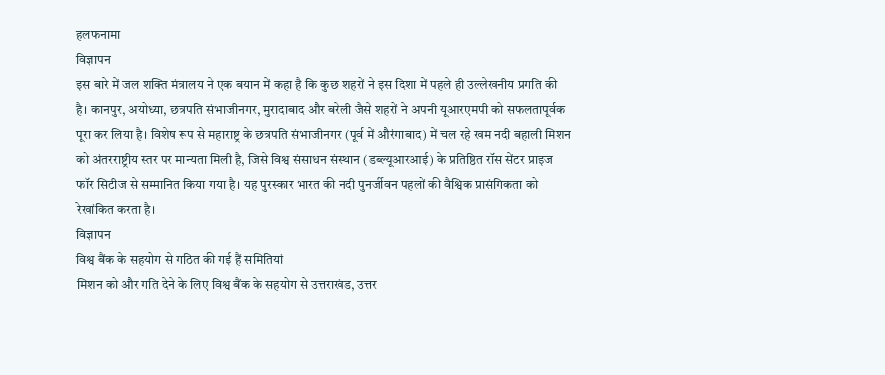हलफनामा
विज्ञापन
इस बारे में जल शक्ति मंत्रालय ने एक बयान में कहा है कि कुछ शहरों ने इस दिशा में पहले ही उल्लेखनीय प्रगति की है। कानपुर, अयोध्या, छत्रपति संभाजीनगर, मुरादाबाद और बरेली जैसे शहरों ने अपनी यूआरएमपी को सफलतापूर्वक पूरा कर लिया है। विशेष रूप से महाराष्ट्र के छत्रपति संभाजीनगर (पूर्व में औरंगाबाद) में चल रहे खम नदी बहाली मिशन को अंतरराष्ट्रीय स्तर पर मान्यता मिली है, जिसे विश्व संसाधन संस्थान (डब्ल्यूआरआई) के प्रतिष्ठित रॉस सेंटर प्राइज फॉर सिटीज से सम्मानित किया गया है। यह पुरस्कार भारत की नदी पुनर्जीवन पहलों की वैश्विक प्रासंगिकता को रेखांकित करता है।
विज्ञापन
विश्व बैंक के सहयोग से गठित की गई हैं समितियां
मिशन को और गति देने के लिए विश्व बैंक के सहयोग से उत्तराखंड, उत्तर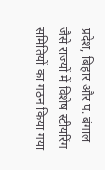प्रदेश, बिहार और प. बंगाल जैसे राज्यों में विशेष स्टीयरिंग समितियों का गठन किया गया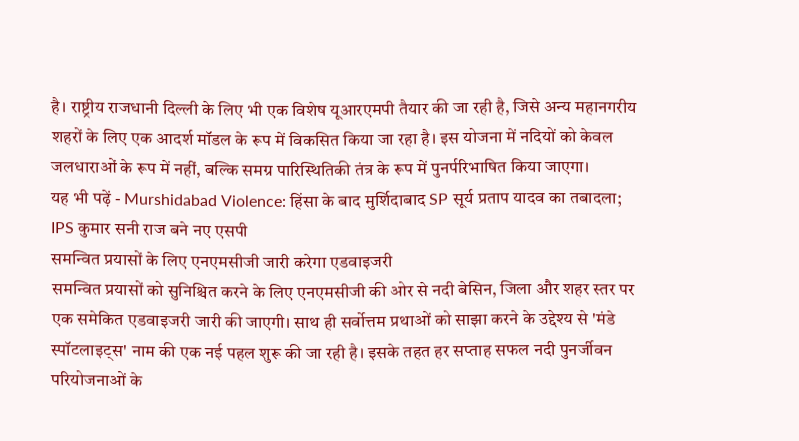है। राष्ट्रीय राजधानी दिल्ली के लिए भी एक विशेष यूआरएमपी तैयार की जा रही है, जिसे अन्य महानगरीय शहरों के लिए एक आदर्श मॉडल के रूप में विकसित किया जा रहा है। इस योजना में नदियों को केवल जलधाराओं के रूप में नहीं, बल्कि समग्र पारिस्थितिकी तंत्र के रूप में पुनर्परिभाषित किया जाएगा।
यह भी पढ़ें - Murshidabad Violence: हिंसा के बाद मुर्शिदाबाद SP सूर्य प्रताप यादव का तबादला; IPS कुमार सनी राज बने नए एसपी
समन्वित प्रयासों के लिए एनएमसीजी जारी करेगा एडवाइजरी
समन्वित प्रयासों को सुनिश्चित करने के लिए एनएमसीजी की ओर से नदी बेसिन, जिला और शहर स्तर पर एक समेकित एडवाइजरी जारी की जाएगी। साथ ही सर्वोत्तम प्रथाओं को साझा करने के उद्देश्य से 'मंडे स्पॉटलाइट्स' नाम की एक नई पहल शुरू की जा रही है। इसके तहत हर सप्ताह सफल नदी पुनर्जीवन परियोजनाओं के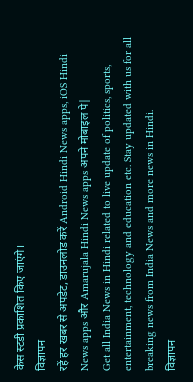केस स्टडी प्रकाशित किए जाएंगे।
विज्ञापन
रहें हर खबर से अपडेट, डाउनलोड करें Android Hindi News apps, iOS Hindi News apps और Amarujala Hindi News apps अपने मोबाइल पे|
Get all India News in Hindi related to live update of politics, sports, entertainment, technology and education etc. Stay updated with us for all breaking news from India News and more news in Hindi.
विज्ञापन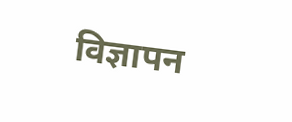विज्ञापन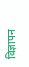विज्ञापन